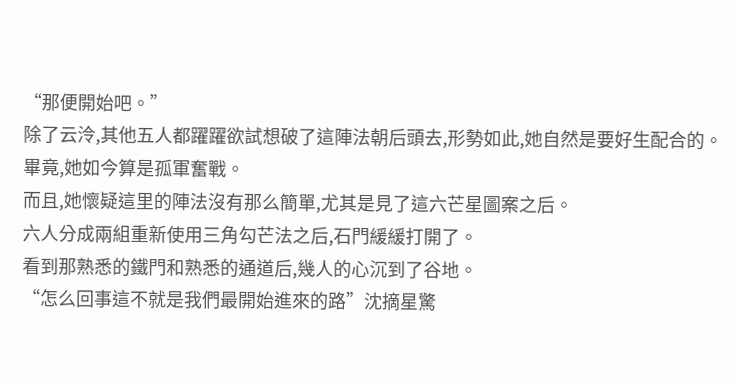“那便開始吧。”
除了云泠,其他五人都躍躍欲試想破了這陣法朝后頭去,形勢如此,她自然是要好生配合的。
畢竟,她如今算是孤軍奮戰。
而且,她懷疑這里的陣法沒有那么簡單,尤其是見了這六芒星圖案之后。
六人分成兩組重新使用三角勾芒法之后,石門緩緩打開了。
看到那熟悉的鐵門和熟悉的通道后,幾人的心沉到了谷地。
“怎么回事這不就是我們最開始進來的路”沈摘星驚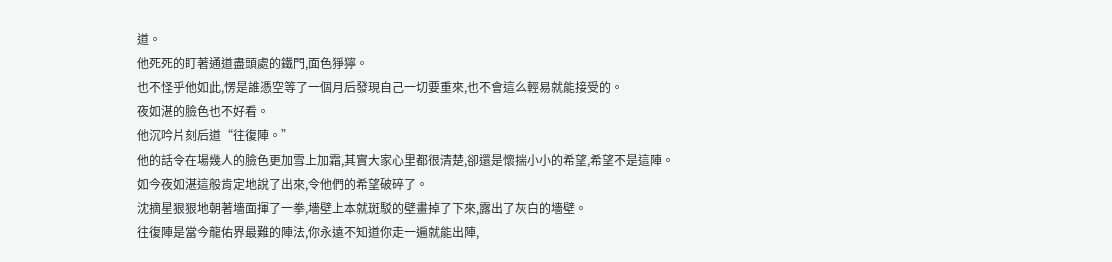道。
他死死的盯著通道盡頭處的鐵門,面色猙獰。
也不怪乎他如此,愣是誰憑空等了一個月后發現自己一切要重來,也不會這么輕易就能接受的。
夜如湛的臉色也不好看。
他沉吟片刻后道“往復陣。”
他的話令在場幾人的臉色更加雪上加霜,其實大家心里都很清楚,卻還是懷揣小小的希望,希望不是這陣。
如今夜如湛這般肯定地說了出來,令他們的希望破碎了。
沈摘星狠狠地朝著墻面揮了一拳,墻壁上本就斑駁的壁畫掉了下來,露出了灰白的墻壁。
往復陣是當今龍佑界最難的陣法,你永遠不知道你走一遍就能出陣,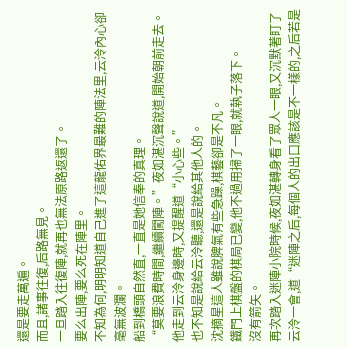還是要走萬遍。
而且,諸事往復,后路無見。
一旦踏入往復陣,就再也無法原路返還了。
要么出陣,要么死在陣里。
不知為何,明明知道自己進了這龍佑界最難的陣法里,云泠內心卻毫無波瀾。
船到橋頭自然直,一直是她信奉的真理。
“莫要浪費時間,繼續闖陣。”夜如湛沉聲說道,開始朝前走去。
他走到云泠身邊時,又提醒道“小心些。”
也不知是說給云泠聽,還是說給其他人的。
沈摘星這人雖說脾氣有些急躁,棋藝卻是不凡。
鐵門上棋盤的棋局已變,他不過用掃了一眼,就執子落下。
沒有箭矢。
再次踏入迷陣小院時候,夜如湛轉身看了眾人一眼,又沉默著盯了云泠一會,道“迷陣之后,每個人的出口應該是不一樣的,之后若是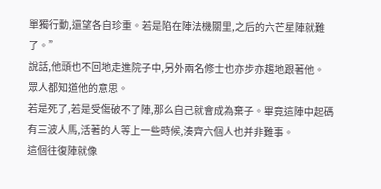單獨行動,還望各自珍重。若是陷在陣法機關里,之后的六芒星陣就難了。”
說話,他頭也不回地走進院子中,另外兩名修士也亦步亦趨地跟著他。
眾人都知道他的意思。
若是死了,若是受傷破不了陣,那么自己就會成為棄子。畢竟這陣中起碼有三波人馬,活著的人等上一些時候,湊齊六個人也并非難事。
這個往復陣就像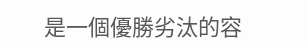是一個優勝劣汰的容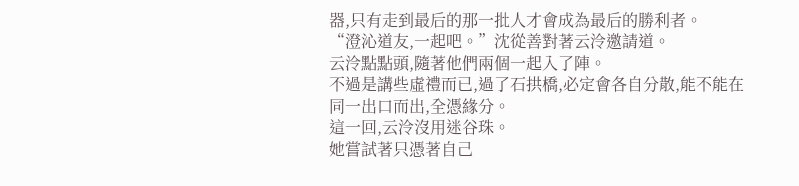器,只有走到最后的那一批人才會成為最后的勝利者。
“澄沁道友,一起吧。”沈從善對著云泠邀請道。
云泠點點頭,隨著他們兩個一起入了陣。
不過是講些虛禮而已,過了石拱橋,必定會各自分散,能不能在同一出口而出,全憑緣分。
這一回,云泠沒用迷谷珠。
她嘗試著只憑著自己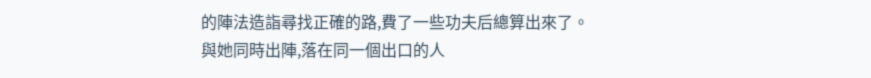的陣法造詣尋找正確的路,費了一些功夫后總算出來了。
與她同時出陣,落在同一個出口的人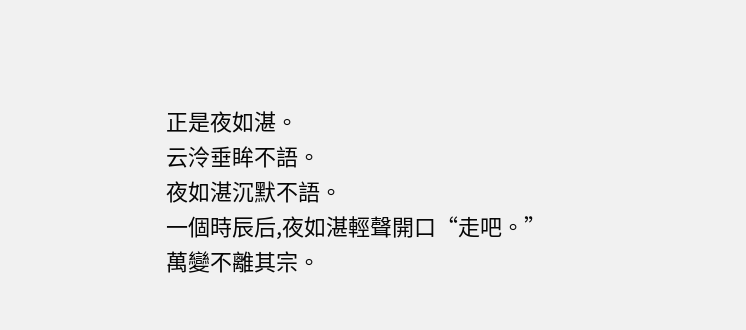正是夜如湛。
云泠垂眸不語。
夜如湛沉默不語。
一個時辰后,夜如湛輕聲開口“走吧。”
萬變不離其宗。